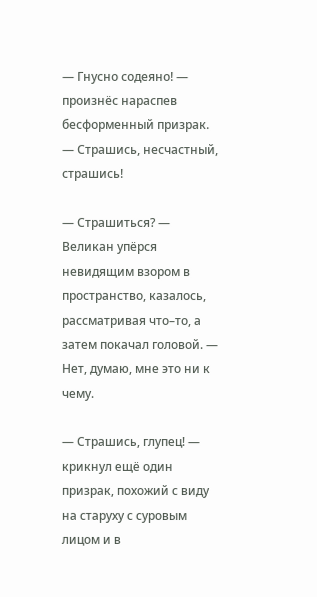— Гнусно содеяно! — произнёс нараспев бесформенный призрак. — Страшись, несчастный, страшись!

— Страшиться? — Великан упёрся невидящим взором в пространство, казалось, рассматривая что–то, а затем покачал головой. — Нет, думаю, мне это ни к чему.

— Страшись, глупец! — крикнул ещё один призрак, похожий с виду на старуху с суровым лицом и в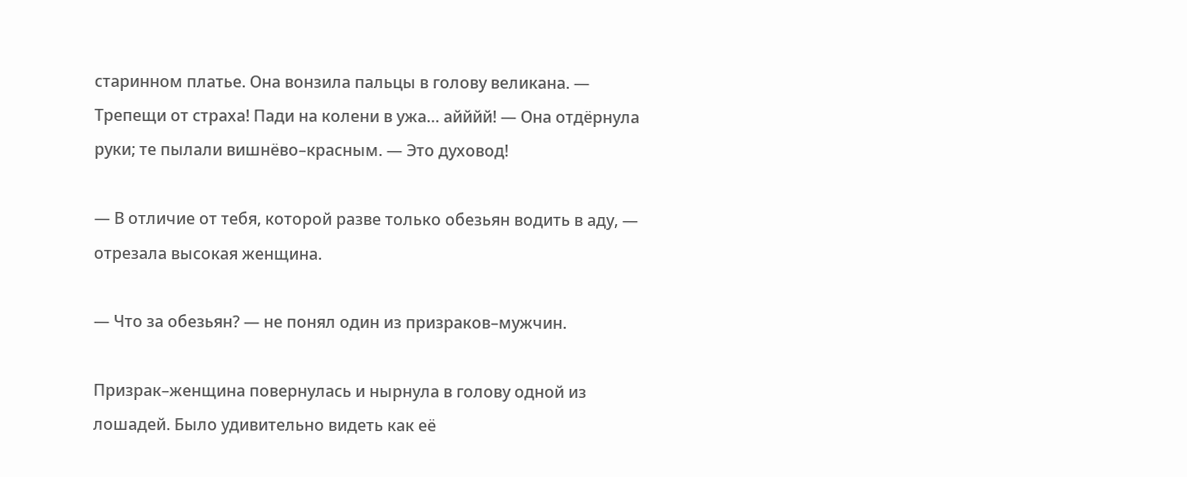старинном платье. Она вонзила пальцы в голову великана. — Трепещи от страха! Пади на колени в ужа… айййй! — Она отдёрнула руки; те пылали вишнёво–красным. — Это духовод!

— В отличие от тебя, которой разве только обезьян водить в аду, — отрезала высокая женщина.

— Что за обезьян? — не понял один из призраков–мужчин.

Призрак–женщина повернулась и нырнула в голову одной из лошадей. Было удивительно видеть как её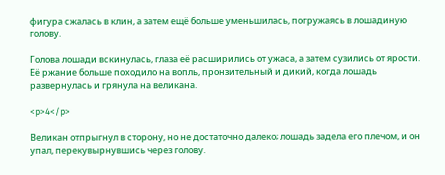фигура сжалась в клин, а затем ещё больше уменьшилась, погружаясь в лошадиную голову.

Голова лошади вскинулась, глаза её расширились от ужаса, а затем сузились от ярости. Её ржание больше походило на вопль, пронзительный и дикий, когда лошадь развернулась и грянула на великана.

<p>4</p>

Великан отпрыгнул в сторону, но не достаточно далеко; лошадь задела его плечом, и он упал, перекувырнувшись через голову.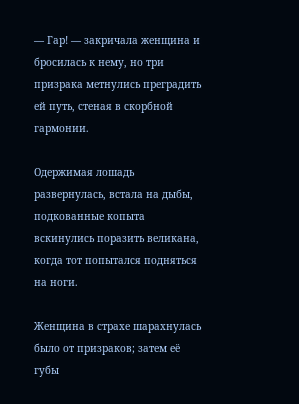— Гар! — закричала женщина и бросилась к нему, но три призрака метнулись преградить ей путь, стеная в скорбной гармонии.

Одержимая лошадь развернулась, встала на дыбы, подкованные копыта вскинулись поразить великана, когда тот попытался подняться на ноги.

Женщина в страхе шарахнулась было от призраков; затем её губы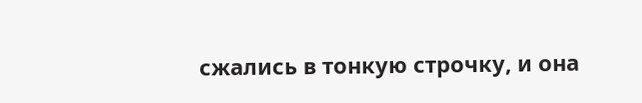сжались в тонкую строчку, и она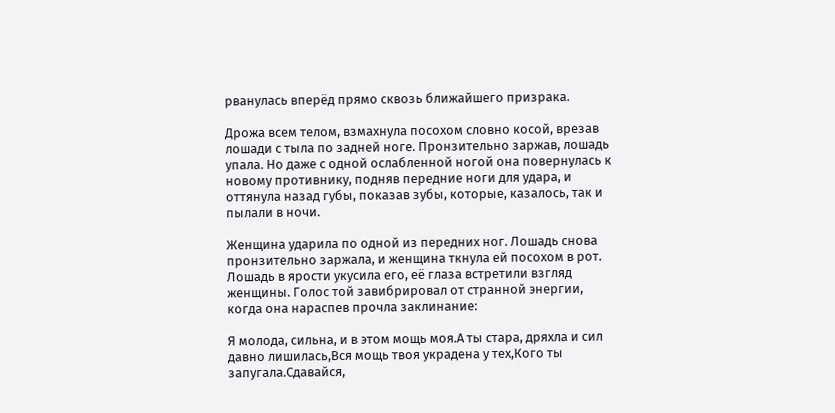рванулась вперёд прямо сквозь ближайшего призрака.

Дрожа всем телом, взмахнула посохом словно косой, врезав лошади с тыла по задней ноге. Пронзительно заржав, лошадь упала. Но даже с одной ослабленной ногой она повернулась к новому противнику, подняв передние ноги для удара, и оттянула назад губы, показав зубы, которые, казалось, так и пылали в ночи.

Женщина ударила по одной из передних ног. Лошадь снова пронзительно заржала, и женщина ткнула ей посохом в рот. Лошадь в ярости укусила его, её глаза встретили взгляд женщины. Голос той завибрировал от странной энергии, когда она нараспев прочла заклинание:

Я молода, сильна, и в этом мощь моя.А ты стара, дряхла и сил давно лишилась,Вся мощь твоя украдена у тех,Кого ты запугала.Сдавайся,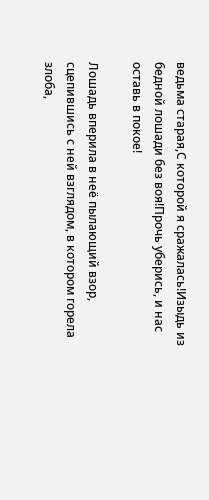ведьма старая,С которой я сражалась!Изыдь из бедной лошади без воя!Прочь уберись, и нас оставь в покое!

Лошадь вперила в неё пылающий взор, сцепившись с ней взглядом, в котором горела злоба,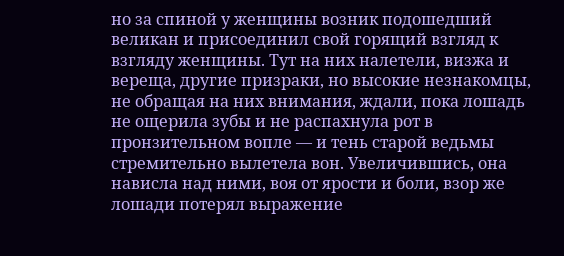но за спиной у женщины возник подошедший великан и присоединил свой горящий взгляд к взгляду женщины. Тут на них налетели, визжа и вереща, другие призраки, но высокие незнакомцы, не обращая на них внимания, ждали, пока лошадь не ощерила зубы и не распахнула рот в пронзительном вопле — и тень старой ведьмы стремительно вылетела вон. Увеличившись, она нависла над ними, воя от ярости и боли, взор же лошади потерял выражение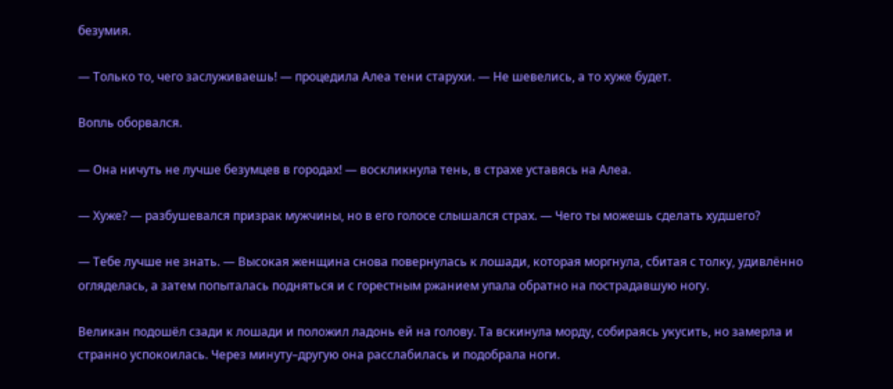безумия.

— Только то, чего заслуживаешь! — процедила Алеа тени старухи. — Не шевелись, а то хуже будет.

Вопль оборвался.

— Она ничуть не лучше безумцев в городах! — воскликнула тень, в страхе уставясь на Алеа.

— Хуже? — разбушевался призрак мужчины, но в его голосе слышался страх. — Чего ты можешь сделать худшего?

— Тебе лучше не знать. — Высокая женщина снова повернулась к лошади, которая моргнула, сбитая с толку, удивлённо огляделась, а затем попыталась подняться и с горестным ржанием упала обратно на пострадавшую ногу.

Великан подошёл сзади к лошади и положил ладонь ей на голову. Та вскинула морду, собираясь укусить, но замерла и странно успокоилась. Через минуту–другую она расслабилась и подобрала ноги.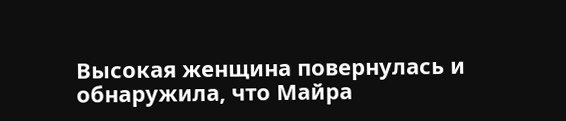Высокая женщина повернулась и обнаружила, что Майра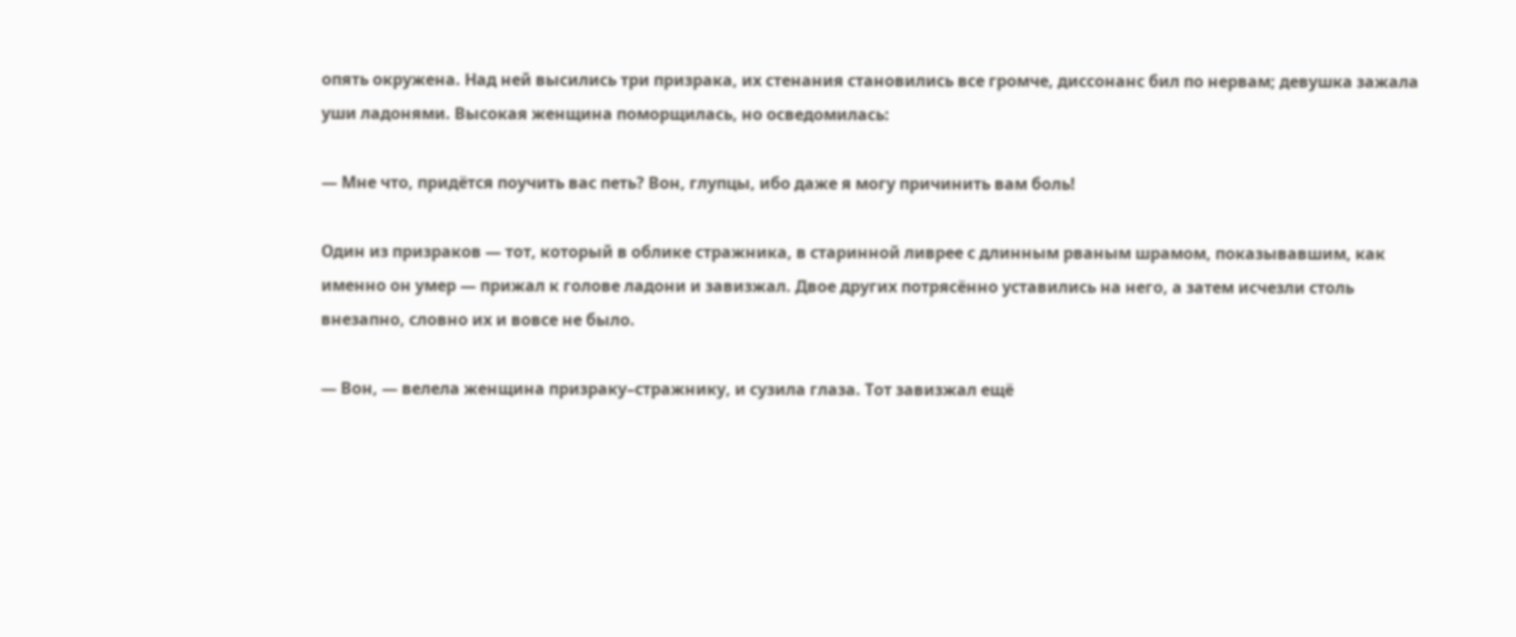опять окружена. Над ней высились три призрака, их стенания становились все громче, диссонанс бил по нервам; девушка зажала уши ладонями. Высокая женщина поморщилась, но осведомилась:

— Мне что, придётся поучить вас петь? Вон, глупцы, ибо даже я могу причинить вам боль!

Один из призраков — тот, который в облике стражника, в старинной ливрее с длинным рваным шрамом, показывавшим, как именно он умер — прижал к голове ладони и завизжал. Двое других потрясённо уставились на него, а затем исчезли столь внезапно, словно их и вовсе не было.

— Вон, — велела женщина призраку–стражнику, и сузила глаза. Тот завизжал ещё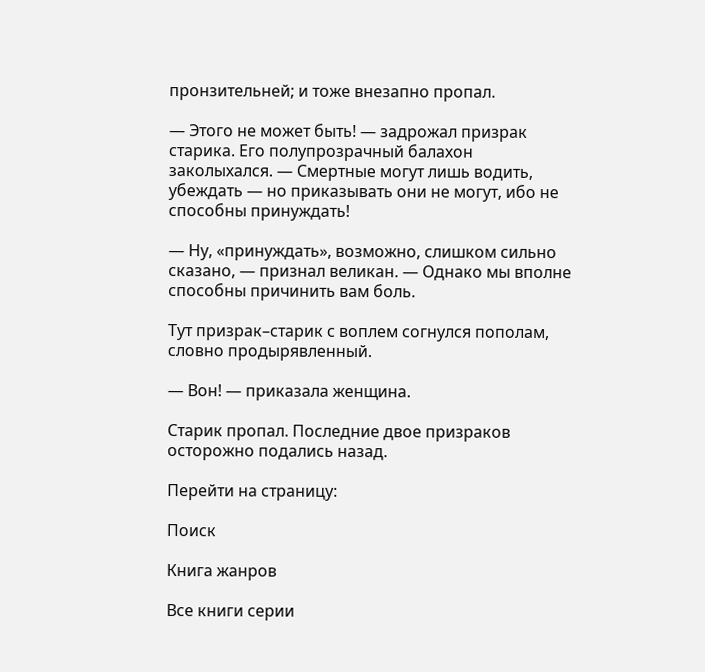пронзительней; и тоже внезапно пропал.

— Этого не может быть! — задрожал призрак старика. Его полупрозрачный балахон заколыхался. — Смертные могут лишь водить, убеждать — но приказывать они не могут, ибо не способны принуждать!

— Ну, «принуждать», возможно, слишком сильно сказано, — признал великан. — Однако мы вполне способны причинить вам боль.

Тут призрак–старик с воплем согнулся пополам, словно продырявленный.

— Вон! — приказала женщина.

Старик пропал. Последние двое призраков осторожно подались назад.

Перейти на страницу:

Поиск

Книга жанров

Все книги серии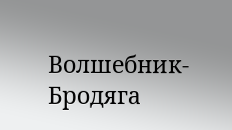Волшебник-Бродяга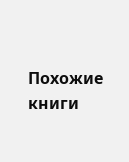Похожие книги